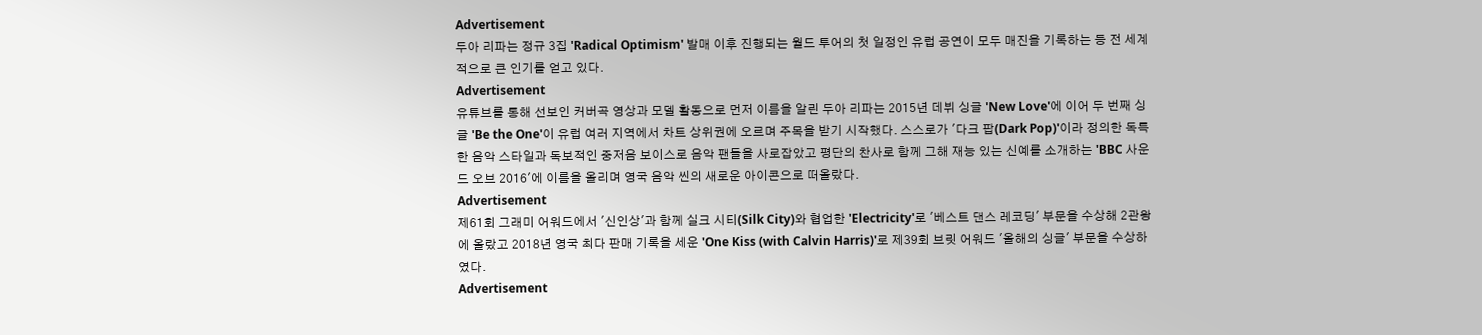Advertisement
두아 리파는 정규 3집 'Radical Optimism' 발매 이후 진행되는 월드 투어의 첫 일정인 유럽 공연이 모두 매진을 기록하는 등 전 세계적으로 큰 인기를 얻고 있다.
Advertisement
유튜브를 통해 선보인 커버곡 영상과 모델 활동으로 먼저 이름을 알린 두아 리파는 2015년 데뷔 싱글 'New Love'에 이어 두 번째 싱글 'Be the One'이 유럽 여러 지역에서 차트 상위권에 오르며 주목을 받기 시작했다. 스스로가 '다크 팝(Dark Pop)'이라 정의한 독특한 음악 스타일과 독보적인 중저음 보이스로 음악 팬들을 사로잡았고 평단의 찬사로 함께 그해 재능 있는 신예를 소개하는 'BBC 사운드 오브 2016'에 이름을 올리며 영국 음악 씬의 새로운 아이콘으로 떠올랐다.
Advertisement
제61회 그래미 어워드에서 '신인상'과 함께 실크 시티(Silk City)와 협업한 'Electricity'로 '베스트 댄스 레코딩' 부문을 수상해 2관왕에 올랐고 2018년 영국 최다 판매 기록을 세운 'One Kiss (with Calvin Harris)'로 제39회 브릿 어워드 '올해의 싱글' 부문을 수상하였다.
Advertisement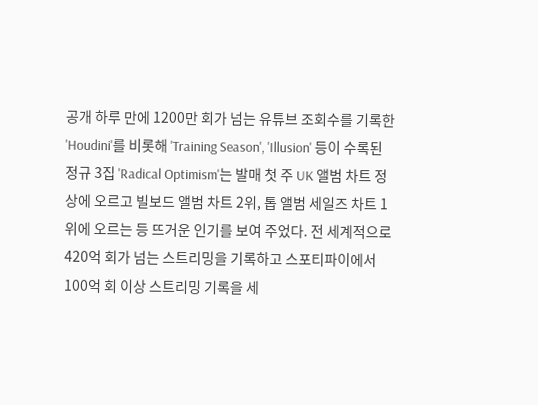공개 하루 만에 1200만 회가 넘는 유튜브 조회수를 기록한 'Houdini'를 비롯해 'Training Season', 'Illusion' 등이 수록된 정규 3집 'Radical Optimism'는 발매 첫 주 UK 앨범 차트 정상에 오르고 빌보드 앨범 차트 2위, 톱 앨범 세일즈 차트 1위에 오르는 등 뜨거운 인기를 보여 주었다. 전 세계적으로 420억 회가 넘는 스트리밍을 기록하고 스포티파이에서 100억 회 이상 스트리밍 기록을 세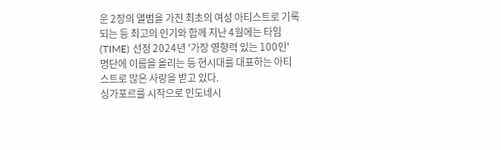운 2장의 앨범을 가진 최초의 여성 아티스트로 기록되는 등 최고의 인기와 함께 지난 4월에는 타임(TIME) 선정 2024년 '가장 영향력 있는 100인' 명단에 이름을 올리는 등 현시대를 대표하는 아티스트로 많은 사랑을 받고 있다.
싱가포르를 시작으로 인도네시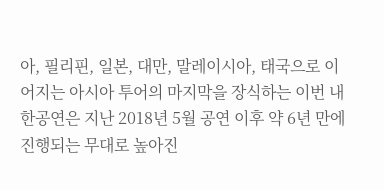아, 필리핀, 일본, 대만, 말레이시아, 태국으로 이어지는 아시아 투어의 마지막을 장식하는 이번 내한공연은 지난 2018년 5월 공연 이후 약 6년 만에 진행되는 무대로 높아진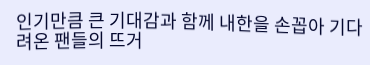인기만큼 큰 기대감과 함께 내한을 손꼽아 기다려온 팬들의 뜨거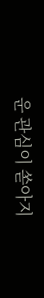운 관심이 쏟아지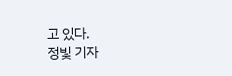고 있다.
정빛 기자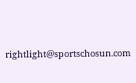rightlight@sportschosun.com